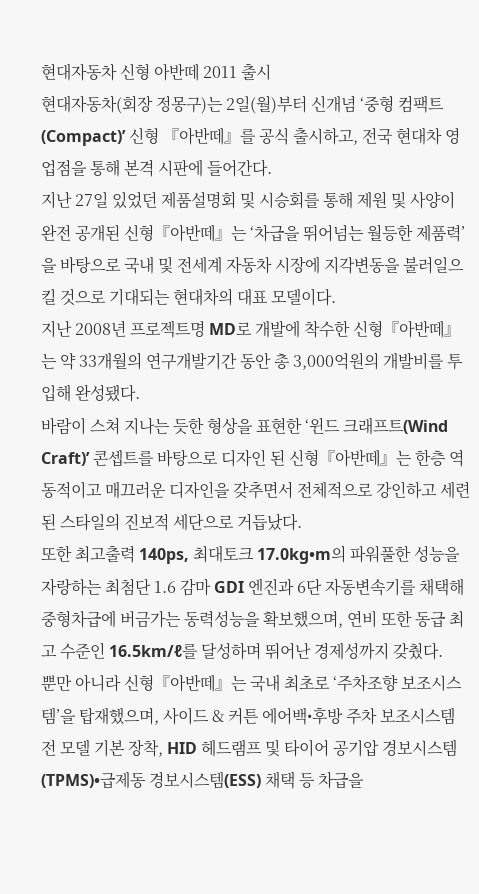현대자동차 신형 아반떼 2011 출시
현대자동차(회장 정몽구)는 2일(월)부터 신개념 ‘중형 컴팩트(Compact)’ 신형 『아반떼』를 공식 출시하고, 전국 현대차 영업점을 통해 본격 시판에 들어간다.
지난 27일 있었던 제품설명회 및 시승회를 통해 제원 및 사양이 완전 공개된 신형『아반떼』는 ‘차급을 뛰어넘는 월등한 제품력’을 바탕으로 국내 및 전세계 자동차 시장에 지각변동을 불러일으킬 것으로 기대되는 현대차의 대표 모델이다.
지난 2008년 프로젝트명 MD로 개발에 착수한 신형『아반떼』는 약 33개월의 연구개발기간 동안 총 3,000억원의 개발비를 투입해 완성됐다.
바람이 스쳐 지나는 듯한 형상을 표현한 ‘윈드 크래프트(Wind Craft)’ 콘셉트를 바탕으로 디자인 된 신형『아반떼』는 한층 역동적이고 매끄러운 디자인을 갖추면서 전체적으로 강인하고 세련된 스타일의 진보적 세단으로 거듭났다.
또한 최고출력 140ps, 최대토크 17.0kg•m의 파워풀한 성능을 자랑하는 최첨단 1.6 감마 GDI 엔진과 6단 자동변속기를 채택해 중형차급에 버금가는 동력성능을 확보했으며, 연비 또한 동급 최고 수준인 16.5km/ℓ를 달성하며 뛰어난 경제성까지 갖췄다.
뿐만 아니라 신형『아반떼』는 국내 최초로 ‘주차조향 보조시스템’을 탑재했으며, 사이드 & 커튼 에어백•후방 주차 보조시스템 전 모델 기본 장착, HID 헤드램프 및 타이어 공기압 경보시스템(TPMS)•급제동 경보시스템(ESS) 채택 등 차급을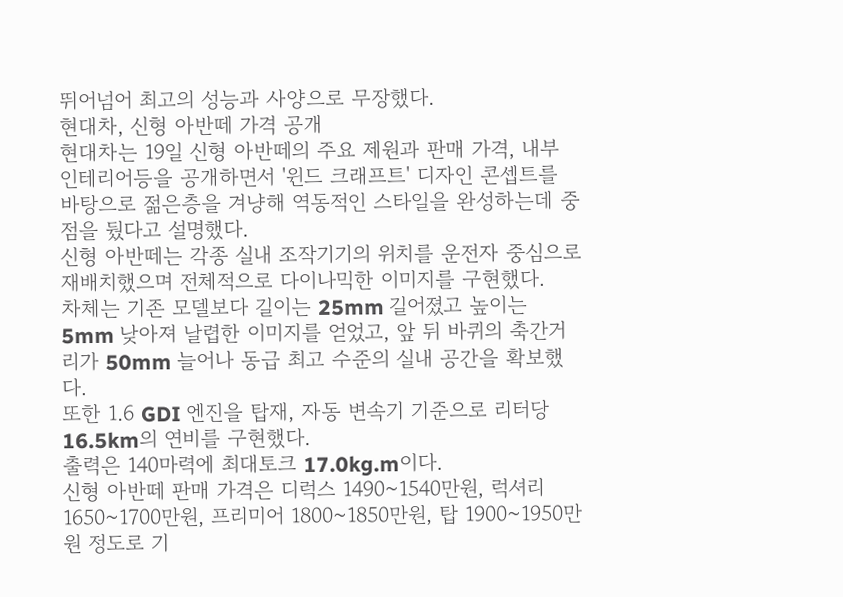뛰어넘어 최고의 성능과 사양으로 무장했다.
현대차, 신형 아반떼 가격 공개
현대차는 19일 신형 아반떼의 주요 제원과 판매 가격, 내부 인테리어등을 공개하면서 '윈드 크래프트' 디자인 콘셉트를 바탕으로 젊은층을 겨냥해 역동적인 스타일을 완성하는데 중점을 뒀다고 설명했다.
신형 아반떼는 각종 실내 조작기기의 위치를 운전자 중심으로 재배치했으며 전체적으로 다이나믹한 이미지를 구현했다.
차체는 기존 모델보다 길이는 25mm 길어졌고 높이는 5mm 낮아져 날렵한 이미지를 얻었고, 앞 뒤 바퀴의 축간거리가 50mm 늘어나 동급 최고 수준의 실내 공간을 확보했다.
또한 1.6 GDI 엔진을 탑재, 자동 변속기 기준으로 리터당 16.5km의 연비를 구현했다.
출력은 140마력에 최대토크 17.0kg.m이다.
신형 아반떼 판매 가격은 디럭스 1490~1540만원, 럭셔리 1650~1700만원, 프리미어 1800~1850만원, 탑 1900~1950만원 정도로 기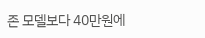존 모델보다 40만원에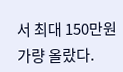서 최대 150만원 가량 올랐다.